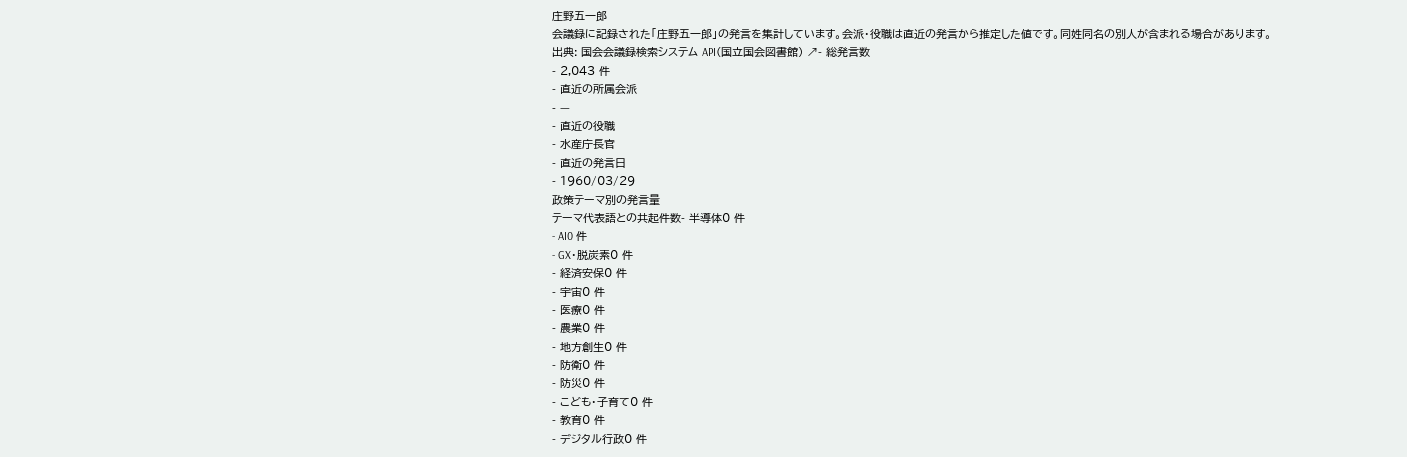庄野五一郎
会議録に記録された「庄野五一郎」の発言を集計しています。会派・役職は直近の発言から推定した値です。同姓同名の別人が含まれる場合があります。
出典: 国会会議録検索システム API(国立国会図書館) ↗- 総発言数
- 2,043 件
- 直近の所属会派
- —
- 直近の役職
- 水産庁長官
- 直近の発言日
- 1960/03/29
政策テーマ別の発言量
テーマ代表語との共起件数- 半導体0 件
- AI0 件
- GX・脱炭素0 件
- 経済安保0 件
- 宇宙0 件
- 医療0 件
- 農業0 件
- 地方創生0 件
- 防衛0 件
- 防災0 件
- こども・子育て0 件
- 教育0 件
- デジタル行政0 件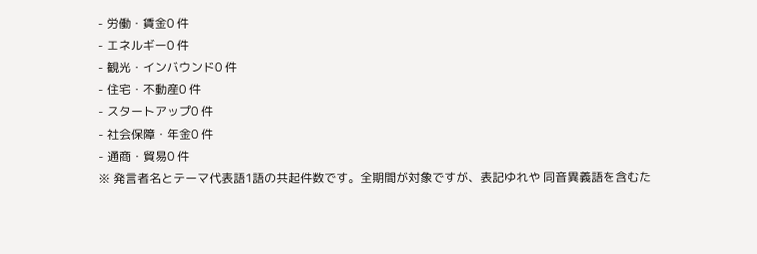- 労働・賃金0 件
- エネルギー0 件
- 観光・インバウンド0 件
- 住宅・不動産0 件
- スタートアップ0 件
- 社会保障・年金0 件
- 通商・貿易0 件
※ 発言者名とテーマ代表語1語の共起件数です。全期間が対象ですが、表記ゆれや 同音異義語を含むた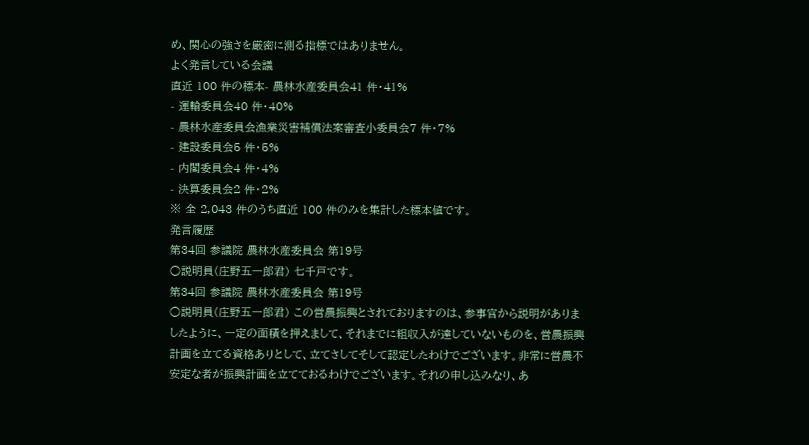め、関心の強さを厳密に測る指標ではありません。
よく発言している会議
直近 100 件の標本- 農林水産委員会41 件・41%
- 運輸委員会40 件・40%
- 農林水産委員会漁業災害補償法案審査小委員会7 件・7%
- 建設委員会5 件・5%
- 内閣委員会4 件・4%
- 決算委員会2 件・2%
※ 全 2,043 件のうち直近 100 件のみを集計した標本値です。
発言履歴
第34回 参議院 農林水産委員会 第19号
○説明員(庄野五一郎君) 七千戸です。
第34回 参議院 農林水産委員会 第19号
○説明員(庄野五一郎君) この営農振興とされておりますのは、参事官から説明がありましたように、一定の面積を押えまして、それまでに粗収入が達していないものを、営農振興計画を立てる資格ありとして、立てさしてそして認定したわけでございます。非常に営農不安定な者が振興計画を立てておるわけでございます。それの申し込みなり、あ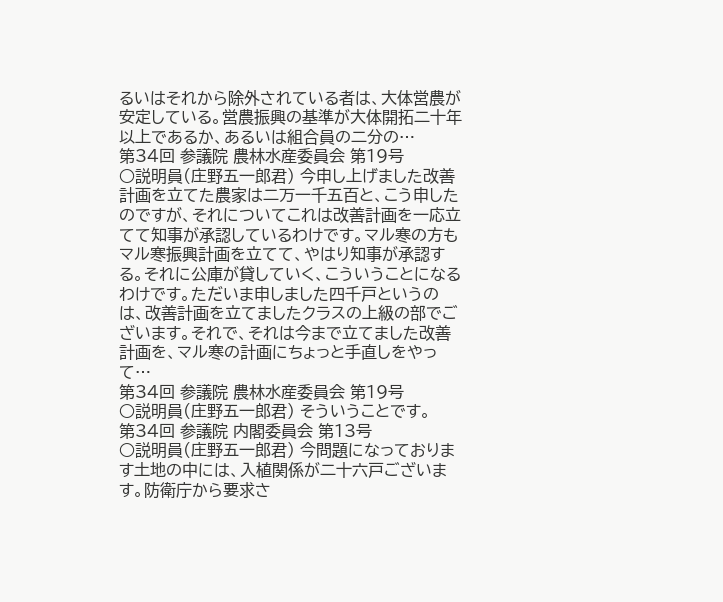るいはそれから除外されている者は、大体営農が安定している。営農振興の基準が大体開拓二十年以上であるか、あるいは組合員の二分の…
第34回 参議院 農林水産委員会 第19号
○説明員(庄野五一郎君) 今申し上げました改善計画を立てた農家は二万一千五百と、こう申したのですが、それについてこれは改善計画を一応立てて知事が承認しているわけです。マル寒の方もマル寒振興計画を立てて、やはり知事が承認する。それに公庫が貸していく、こういうことになるわけです。ただいま申しました四千戸というのは、改善計画を立てましたクラスの上級の部でございます。それで、それは今まで立てました改善計画を、マル寒の計画にちょっと手直しをやって…
第34回 参議院 農林水産委員会 第19号
○説明員(庄野五一郎君) そういうことです。
第34回 参議院 内閣委員会 第13号
○説明員(庄野五一郎君) 今問題になっております土地の中には、入植関係が二十六戸ございます。防衛庁から要求さ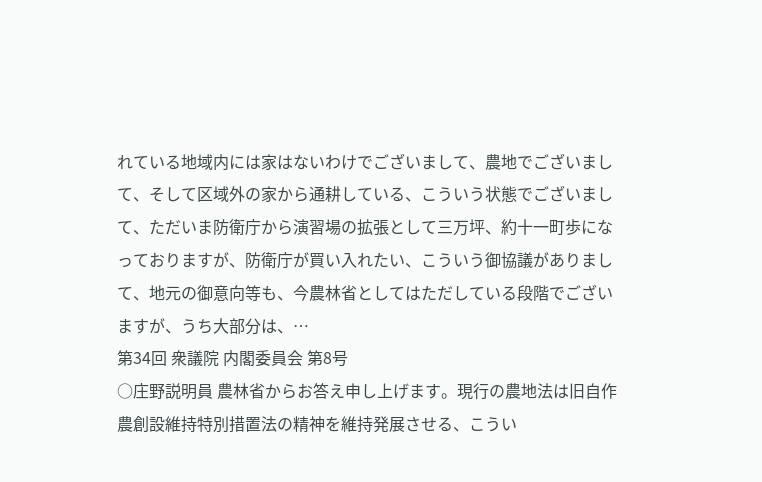れている地域内には家はないわけでございまして、農地でございまして、そして区域外の家から通耕している、こういう状態でございまして、ただいま防衛庁から演習場の拡張として三万坪、約十一町歩になっておりますが、防衛庁が買い入れたい、こういう御協議がありまして、地元の御意向等も、今農林省としてはただしている段階でございますが、うち大部分は、…
第34回 衆議院 内閣委員会 第8号
○庄野説明員 農林省からお答え申し上げます。現行の農地法は旧自作農創設維持特別措置法の精神を維持発展させる、こうい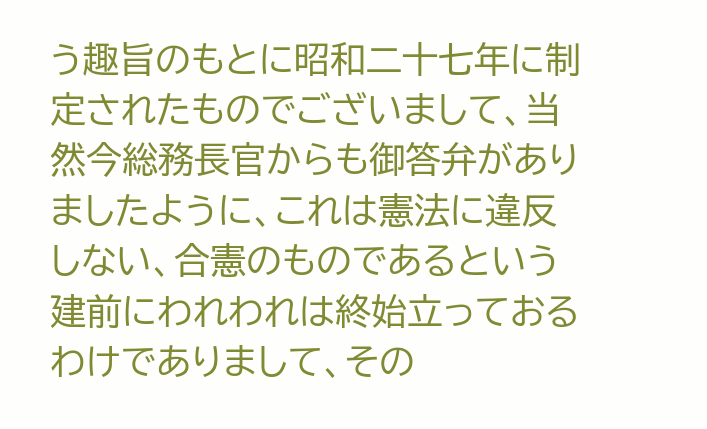う趣旨のもとに昭和二十七年に制定されたものでございまして、当然今総務長官からも御答弁がありましたように、これは憲法に違反しない、合憲のものであるという建前にわれわれは終始立っておるわけでありまして、その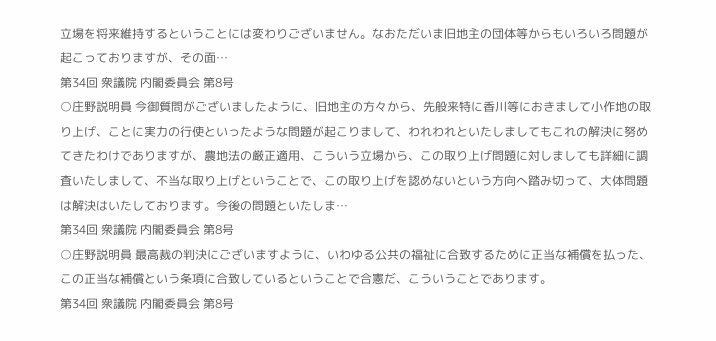立場を将来維持するということには変わりございません。なおただいま旧地主の団体等からもいろいろ問題が起こっておりますが、その面…
第34回 衆議院 内閣委員会 第8号
○庄野説明員 今御質問がございましたように、旧地主の方々から、先般来特に香川等におきまして小作地の取り上げ、ことに実力の行使といったような問題が起こりまして、われわれといたしましてもこれの解決に努めてきたわけでありますが、農地法の厳正適用、こういう立場から、この取り上げ問題に対しましても詳細に調査いたしまして、不当な取り上げということで、この取り上げを認めないという方向へ踏み切って、大体問題は解決はいたしております。今後の問題といたしま…
第34回 衆議院 内閣委員会 第8号
○庄野説明員 最高裁の判決にございますように、いわゆる公共の福祉に合致するために正当な補償を払った、この正当な補償という条項に合致しているということで合憲だ、こういうことであります。
第34回 衆議院 内閣委員会 第8号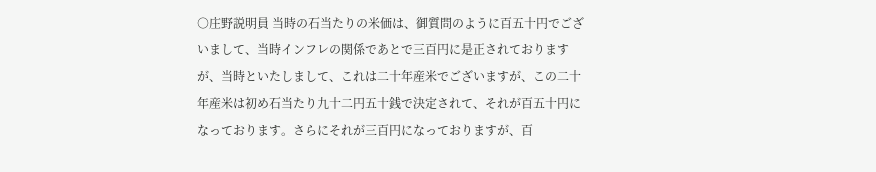○庄野説明員 当時の石当たりの米価は、御質問のように百五十円でございまして、当時インフレの関係であとで三百円に是正されておりますが、当時といたしまして、これは二十年産米でございますが、この二十年産米は初め石当たり九十二円五十銭で決定されて、それが百五十円になっております。さらにそれが三百円になっておりますが、百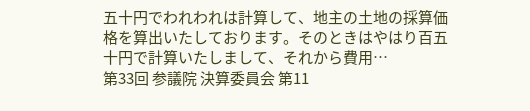五十円でわれわれは計算して、地主の土地の採算価格を算出いたしております。そのときはやはり百五十円で計算いたしまして、それから費用…
第33回 参議院 決算委員会 第11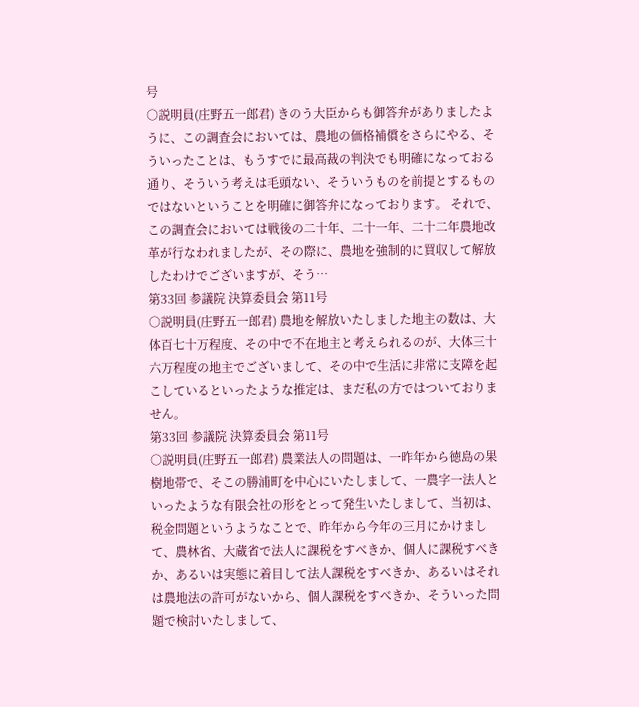号
○説明員(庄野五一郎君) きのう大臣からも御答弁がありましたように、この調査会においては、農地の価格補償をさらにやる、そういったことは、もうすでに最高裁の判決でも明確になっておる通り、そういう考えは毛頭ない、そういうものを前提とするものではないということを明確に御答弁になっております。 それで、この調査会においては戦後の二十年、二十一年、二十二年農地改革が行なわれましたが、その際に、農地を強制的に買収して解放したわけでございますが、そう…
第33回 参議院 決算委員会 第11号
○説明員(庄野五一郎君) 農地を解放いたしました地主の数は、大体百七十万程度、その中で不在地主と考えられるのが、大体三十六万程度の地主でございまして、その中で生活に非常に支障を起こしているといったような推定は、まだ私の方ではついておりません。
第33回 参議院 決算委員会 第11号
○説明員(庄野五一郎君) 農業法人の問題は、一昨年から徳島の果樹地帯で、そこの勝浦町を中心にいたしまして、一農字一法人といったような有限会社の形をとって発生いたしまして、当初は、税金問題というようなことで、昨年から今年の三月にかけまして、農林省、大蔵省で法人に課税をすべきか、個人に課税すべきか、あるいは実態に着目して法人課税をすべきか、あるいはそれは農地法の許可がないから、個人課税をすべきか、そういった問題で検討いたしまして、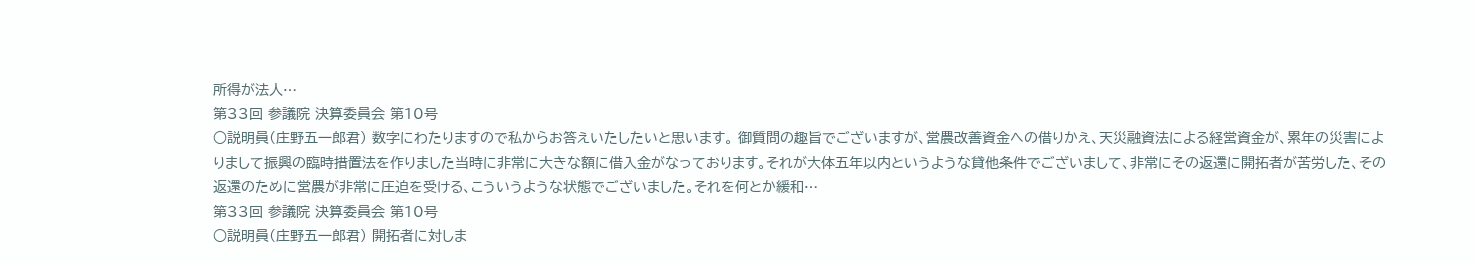所得が法人…
第33回 参議院 決算委員会 第10号
○説明員(庄野五一郎君) 数字にわたりますので私からお答えいたしたいと思います。 御質問の趣旨でございますが、営農改善資金への借りかえ、天災融資法による経営資金が、累年の災害によりまして振興の臨時措置法を作りました当時に非常に大きな額に借入金がなっております。それが大体五年以内というような貸他条件でございまして、非常にその返還に開拓者が苦労した、その返還のために営農が非常に圧迫を受ける、こういうような状態でございました。それを何とか緩和…
第33回 参議院 決算委員会 第10号
○説明員(庄野五一郎君) 開拓者に対しま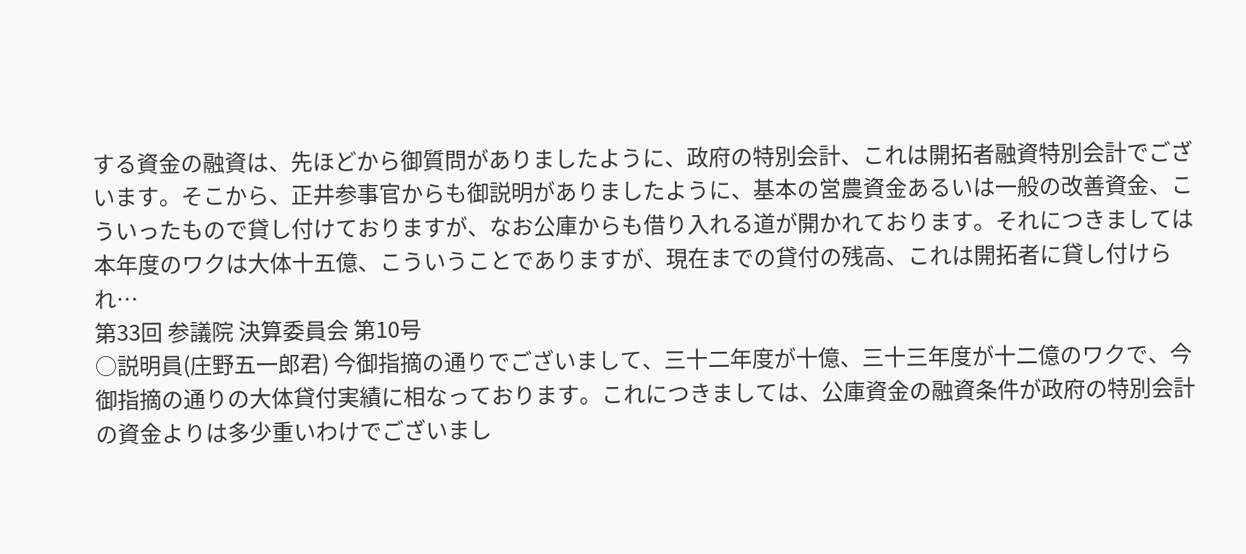する資金の融資は、先ほどから御質問がありましたように、政府の特別会計、これは開拓者融資特別会計でございます。そこから、正井参事官からも御説明がありましたように、基本の営農資金あるいは一般の改善資金、こういったもので貸し付けておりますが、なお公庫からも借り入れる道が開かれております。それにつきましては本年度のワクは大体十五億、こういうことでありますが、現在までの貸付の残高、これは開拓者に貸し付けられ…
第33回 参議院 決算委員会 第10号
○説明員(庄野五一郎君) 今御指摘の通りでございまして、三十二年度が十億、三十三年度が十二億のワクで、今御指摘の通りの大体貸付実績に相なっております。これにつきましては、公庫資金の融資条件が政府の特別会計の資金よりは多少重いわけでございまし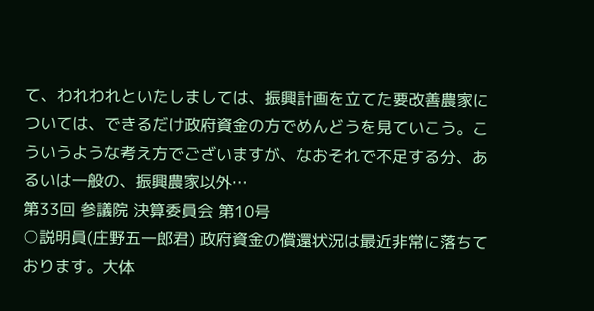て、われわれといたしましては、振興計画を立てた要改善農家については、できるだけ政府資金の方でめんどうを見ていこう。こういうような考え方でございますが、なおそれで不足する分、あるいは一般の、振興農家以外…
第33回 参議院 決算委員会 第10号
○説明員(庄野五一郎君) 政府資金の償還状況は最近非常に落ちております。大体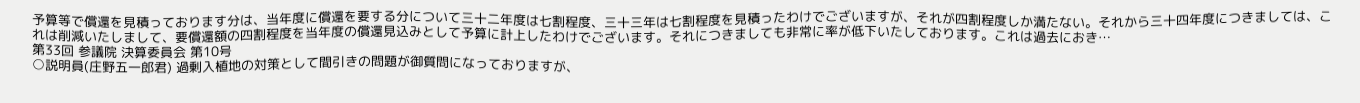予算等で償還を見積っております分は、当年度に償還を要する分について三十二年度は七割程度、三十三年は七割程度を見積ったわけでございますが、それが四割程度しか満たない。それから三十四年度につきましては、これは削減いたしまして、要償還額の四割程度を当年度の償還見込みとして予算に計上したわけでございます。それにつきましても非常に率が低下いたしております。これは過去におき…
第33回 参議院 決算委員会 第10号
○説明員(庄野五一郎君) 過剰入植地の対策として間引きの問題が御質問になっておりますが、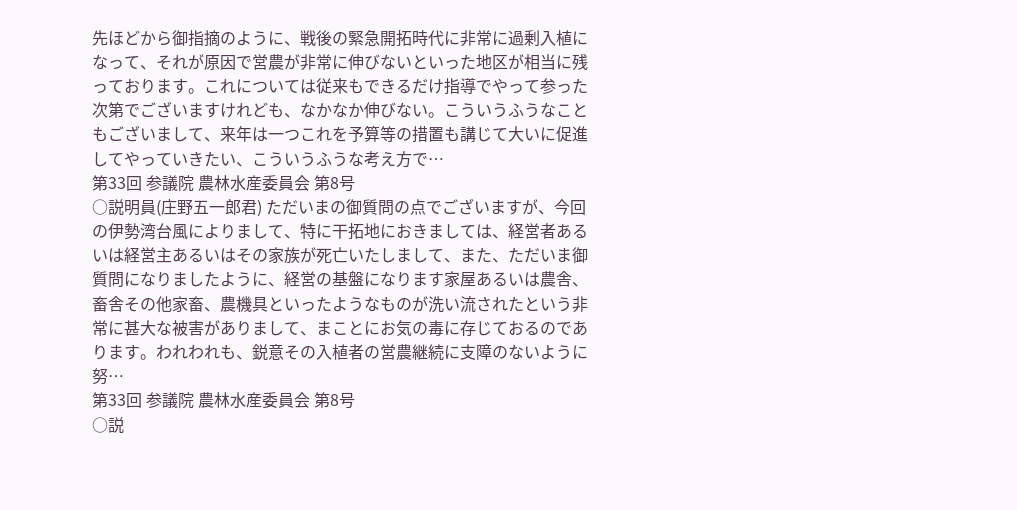先ほどから御指摘のように、戦後の緊急開拓時代に非常に過剰入植になって、それが原因で営農が非常に伸びないといった地区が相当に残っております。これについては従来もできるだけ指導でやって参った次第でございますけれども、なかなか伸びない。こういうふうなこともございまして、来年は一つこれを予算等の措置も講じて大いに促進してやっていきたい、こういうふうな考え方で…
第33回 参議院 農林水産委員会 第8号
○説明員(庄野五一郎君) ただいまの御質問の点でございますが、今回の伊勢湾台風によりまして、特に干拓地におきましては、経営者あるいは経営主あるいはその家族が死亡いたしまして、また、ただいま御質問になりましたように、経営の基盤になります家屋あるいは農舎、畜舎その他家畜、農機具といったようなものが洗い流されたという非常に甚大な被害がありまして、まことにお気の毒に存じておるのであります。われわれも、鋭意その入植者の営農継続に支障のないように努…
第33回 参議院 農林水産委員会 第8号
○説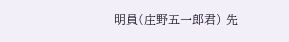明員(庄野五一郎君) 先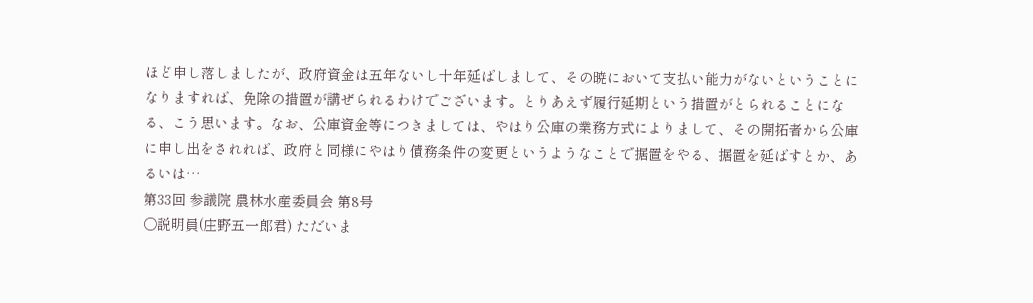ほど申し落しましたが、政府資金は五年ないし十年延ばしまして、その暁において支払い能力がないということになりますれば、免除の措置が講ぜられるわけでございます。とりあえず履行延期という措置がとられることになる、こう思います。なお、公庫資金等につきましては、やはり公庫の業務方式によりまして、その開拓者から公庫に申し出をされれば、政府と同様にやはり債務条件の変更というようなことで据置をやる、据置を延ばすとか、あるいは…
第33回 参議院 農林水産委員会 第8号
○説明員(庄野五一郎君) ただいま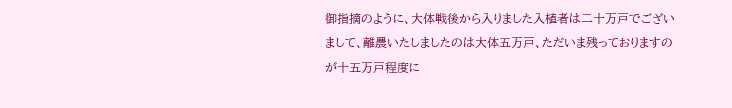御指摘のように、大体戦後から入りました入植者は二十万戸でございまして、離農いたしましたのは大体五万戸、ただいま残っておりますのが十五万戸程度に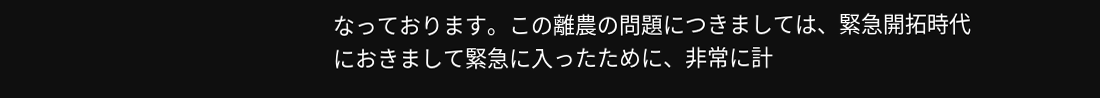なっております。この離農の問題につきましては、緊急開拓時代におきまして緊急に入ったために、非常に計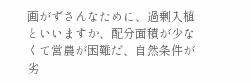画がずさんなために、過剰入植といいますか、配分面積が少なくて営農が困難だ、自然条件が劣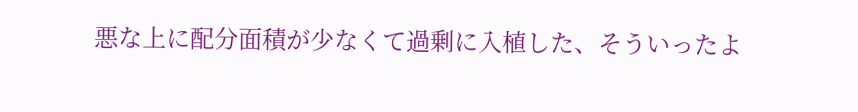悪な上に配分面積が少なくて過剰に入植した、そういったよ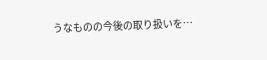うなものの今後の取り扱いを…